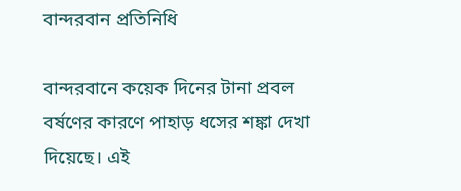বান্দরবান প্রতিনিধি

বান্দরবানে কয়েক দিনের টানা প্রবল বর্ষণের কারণে পাহাড় ধসের শঙ্কা দেখা দিয়েছে। এই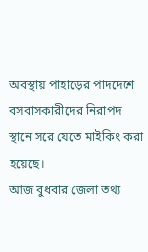অবস্থায় পাহাড়ের পাদদেশে বসবাসকারীদের নিরাপদ স্থানে সরে যেতে মাইকিং করা হয়েছে।
আজ বুধবার জেলা তথ্য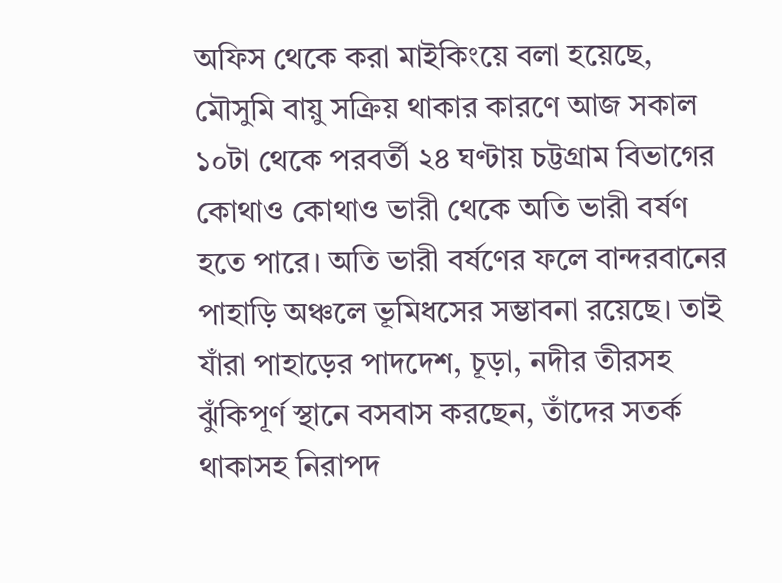অফিস থেকে করা মাইকিংয়ে বলা হয়েছে, মৌসুমি বায়ু সক্রিয় থাকার কারণে আজ সকাল ১০টা থেকে পরবর্তী ২৪ ঘণ্টায় চট্টগ্রাম বিভাগের কোথাও কোথাও ভারী থেকে অতি ভারী বর্ষণ হতে পারে। অতি ভারী বর্ষণের ফলে বান্দরবানের পাহাড়ি অঞ্চলে ভূমিধসের সম্ভাবনা রয়েছে। তাই যাঁরা পাহাড়ের পাদদেশ, চূড়া, নদীর তীরসহ ঝুঁকিপূর্ণ স্থানে বসবাস করছেন, তাঁদের সতর্ক থাকাসহ নিরাপদ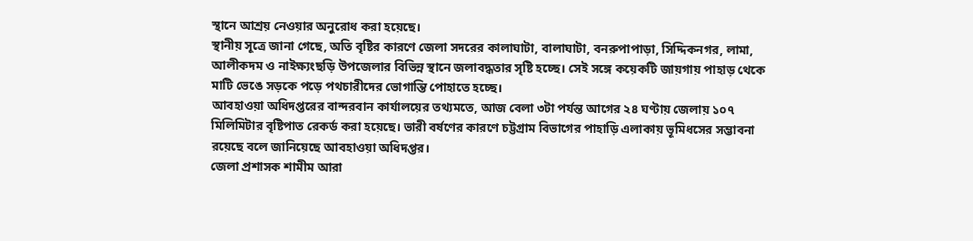স্থানে আশ্রয় নেওয়ার অনুরোধ করা হয়েছে।
স্থানীয় সূত্রে জানা গেছে, অতি বৃষ্টির কারণে জেলা সদরের কালাঘাটা, বালাঘাটা, বনরুপাপাড়া, সিদ্দিকনগর, লামা, আলীকদম ও নাইক্ষ্যংছড়ি উপজেলার বিভিন্ন স্থানে জলাবদ্ধতার সৃষ্টি হচ্ছে। সেই সঙ্গে কয়েকটি জায়গায় পাহাড় থেকে মাটি ভেঙে সড়কে পড়ে পথচারীদের ভোগান্তি পোহাতে হচ্ছে।
আবহাওয়া অধিদপ্তরের বান্দরবান কার্যালয়ের তথ্যমতে, আজ বেলা ৩টা পর্যন্ত আগের ২৪ ঘণ্টায় জেলায় ১০৭ মিলিমিটার বৃষ্টিপাত রেকর্ড করা হয়েছে। ভারী বর্ষণের কারণে চট্টগ্রাম বিভাগের পাহাড়ি এলাকায় ভূমিধসের সম্ভাবনা রয়েছে বলে জানিয়েছে আবহাওয়া অধিদপ্তর।
জেলা প্রশাসক শামীম আরা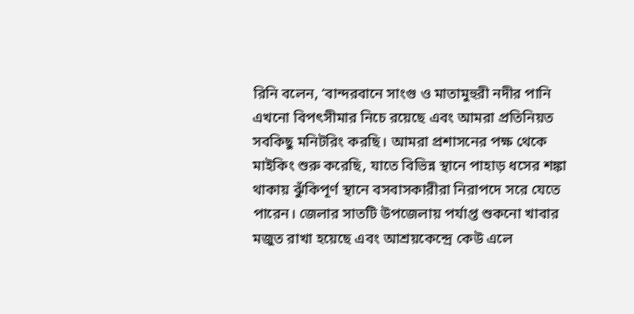রিনি বলেন, ‘বান্দরবানে সাংগু ও মাতামুহুরী নদীর পানি এখনো বিপৎসীমার নিচে রয়েছে এবং আমরা প্রতিনিয়ত সবকিছু মনিটরিং করছি। আমরা প্রশাসনের পক্ষ থেকে মাইকিং শুরু করেছি, যাতে বিভিন্ন স্থানে পাহাড় ধসের শঙ্কা থাকায় ঝুঁকিপূর্ণ স্থানে বসবাসকারীরা নিরাপদে সরে যেতে পারেন। জেলার সাতটি উপজেলায় পর্যাপ্ত শুকনো খাবার মজুত রাখা হয়েছে এবং আশ্রয়কেন্দ্রে কেউ এলে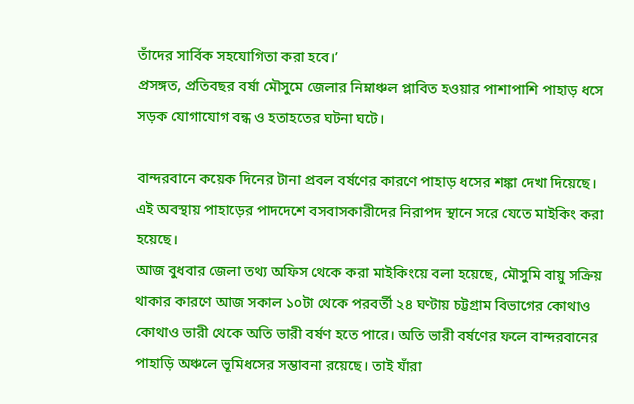তাঁদের সার্বিক সহযোগিতা করা হবে।’
প্রসঙ্গত, প্রতিবছর বর্ষা মৌসুমে জেলার নিম্নাঞ্চল প্লাবিত হওয়ার পাশাপাশি পাহাড় ধসে সড়ক যোগাযোগ বন্ধ ও হতাহতের ঘটনা ঘটে।

বান্দরবানে কয়েক দিনের টানা প্রবল বর্ষণের কারণে পাহাড় ধসের শঙ্কা দেখা দিয়েছে। এই অবস্থায় পাহাড়ের পাদদেশে বসবাসকারীদের নিরাপদ স্থানে সরে যেতে মাইকিং করা হয়েছে।
আজ বুধবার জেলা তথ্য অফিস থেকে করা মাইকিংয়ে বলা হয়েছে, মৌসুমি বায়ু সক্রিয় থাকার কারণে আজ সকাল ১০টা থেকে পরবর্তী ২৪ ঘণ্টায় চট্টগ্রাম বিভাগের কোথাও কোথাও ভারী থেকে অতি ভারী বর্ষণ হতে পারে। অতি ভারী বর্ষণের ফলে বান্দরবানের পাহাড়ি অঞ্চলে ভূমিধসের সম্ভাবনা রয়েছে। তাই যাঁরা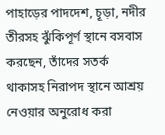পাহাড়ের পাদদেশ, চূড়া, নদীর তীরসহ ঝুঁকিপূর্ণ স্থানে বসবাস করছেন, তাঁদের সতর্ক থাকাসহ নিরাপদ স্থানে আশ্রয় নেওয়ার অনুরোধ করা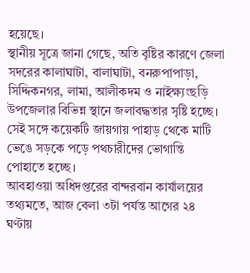হয়েছে।
স্থানীয় সূত্রে জানা গেছে, অতি বৃষ্টির কারণে জেলা সদরের কালাঘাটা, বালাঘাটা, বনরুপাপাড়া, সিদ্দিকনগর, লামা, আলীকদম ও নাইক্ষ্যংছড়ি উপজেলার বিভিন্ন স্থানে জলাবদ্ধতার সৃষ্টি হচ্ছে। সেই সঙ্গে কয়েকটি জায়গায় পাহাড় থেকে মাটি ভেঙে সড়কে পড়ে পথচারীদের ভোগান্তি পোহাতে হচ্ছে।
আবহাওয়া অধিদপ্তরের বান্দরবান কার্যালয়ের তথ্যমতে, আজ বেলা ৩টা পর্যন্ত আগের ২৪ ঘণ্টায়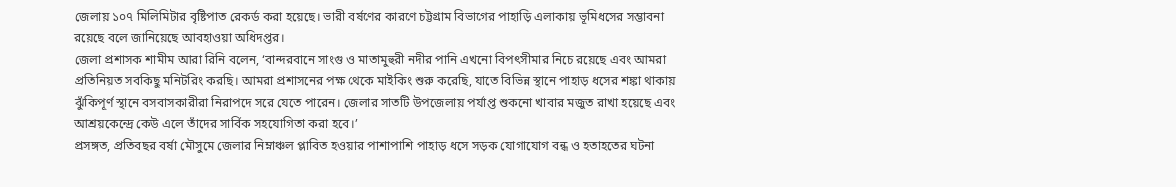জেলায় ১০৭ মিলিমিটার বৃষ্টিপাত রেকর্ড করা হয়েছে। ভারী বর্ষণের কারণে চট্টগ্রাম বিভাগের পাহাড়ি এলাকায় ভূমিধসের সম্ভাবনা রয়েছে বলে জানিয়েছে আবহাওয়া অধিদপ্তর।
জেলা প্রশাসক শামীম আরা রিনি বলেন, ‘বান্দরবানে সাংগু ও মাতামুহুরী নদীর পানি এখনো বিপৎসীমার নিচে রয়েছে এবং আমরা প্রতিনিয়ত সবকিছু মনিটরিং করছি। আমরা প্রশাসনের পক্ষ থেকে মাইকিং শুরু করেছি, যাতে বিভিন্ন স্থানে পাহাড় ধসের শঙ্কা থাকায় ঝুঁকিপূর্ণ স্থানে বসবাসকারীরা নিরাপদে সরে যেতে পারেন। জেলার সাতটি উপজেলায় পর্যাপ্ত শুকনো খাবার মজুত রাখা হয়েছে এবং আশ্রয়কেন্দ্রে কেউ এলে তাঁদের সার্বিক সহযোগিতা করা হবে।’
প্রসঙ্গত, প্রতিবছর বর্ষা মৌসুমে জেলার নিম্নাঞ্চল প্লাবিত হওয়ার পাশাপাশি পাহাড় ধসে সড়ক যোগাযোগ বন্ধ ও হতাহতের ঘটনা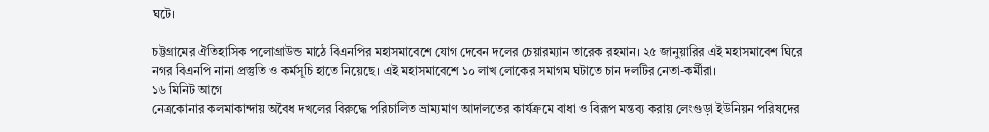ঘটে।

চট্টগ্রামের ঐতিহাসিক পলোগ্রাউন্ড মাঠে বিএনপির মহাসমাবেশে যোগ দেবেন দলের চেয়ারম্যান তারেক রহমান। ২৫ জানুয়ারির এই মহাসমাবেশ ঘিরে নগর বিএনপি নানা প্রস্তুতি ও কর্মসূচি হাতে নিয়েছে। এই মহাসমাবেশে ১০ লাখ লোকের সমাগম ঘটাতে চান দলটির নেতা-কর্মীরা।
১৬ মিনিট আগে
নেত্রকোনার কলমাকান্দায় অবৈধ দখলের বিরুদ্ধে পরিচালিত ভ্রাম্যমাণ আদালতের কার্যক্রমে বাধা ও বিরূপ মন্তব্য করায় লেংগুড়া ইউনিয়ন পরিষদের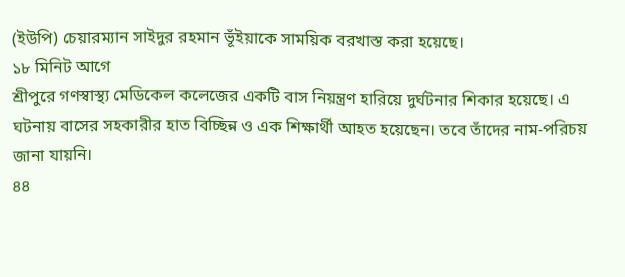(ইউপি) চেয়ারম্যান সাইদুর রহমান ভূঁইয়াকে সাময়িক বরখাস্ত করা হয়েছে।
১৮ মিনিট আগে
শ্রীপুরে গণস্বাস্থ্য মেডিকেল কলেজের একটি বাস নিয়ন্ত্রণ হারিয়ে দুর্ঘটনার শিকার হয়েছে। এ ঘটনায় বাসের সহকারীর হাত বিচ্ছিন্ন ও এক শিক্ষার্থী আহত হয়েছেন। তবে তাঁদের নাম-পরিচয় জানা যায়নি।
৪৪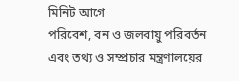মিনিট আগে
পরিবেশ, বন ও জলবায়ু পরিবর্তন এবং তথ্য ও সম্প্রচার মন্ত্রণালয়ের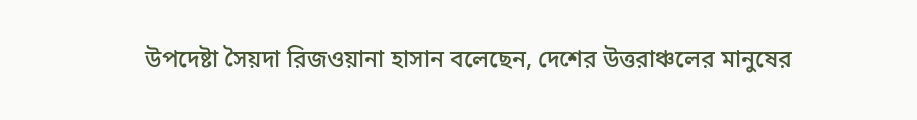উপদেষ্টা সৈয়দা রিজওয়ানা হাসান বলেছেন, দেশের উত্তরাঞ্চলের মানুষের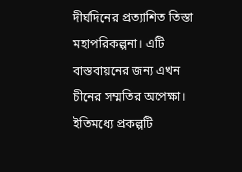দীর্ঘদিনের প্রত্যাশিত তিস্তা মহাপরিকল্পনা। এটি বাস্তবায়নের জন্য এখন চীনের সম্মতির অপেক্ষা। ইতিমধ্যে প্রকল্পটি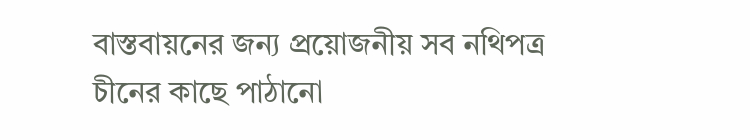বাস্তবায়নের জন্য প্রয়োজনীয় সব নথিপত্র চীনের কাছে পাঠানো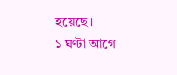হয়েছে।
১ ঘণ্টা আগে